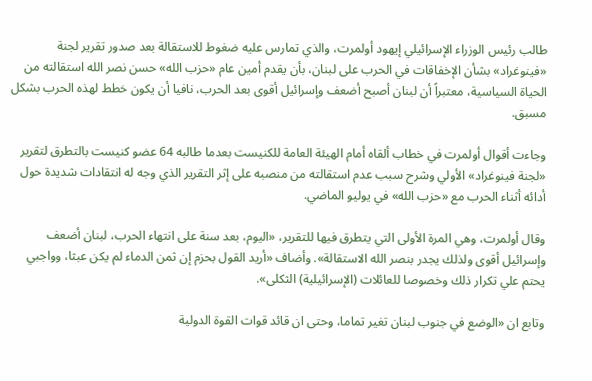طالب رئيس الوزراء الإسرائيلي إيهود أولمرت، والذي تمارس عليه ضغوط للاستقالة بعد صدور تقرير لجنة «فينوغراد» بشأن الإخفاقات في الحرب على لبنان، بأن يقدم أمين عام «حزب الله» حسن نصر الله استقالته من الحياة السياسية، معتبراً أن لبنان أصبح أضعف وإسرائيل أقوى بعد الحرب، نافيا أن يكون خطط لهذه الحرب بشكل مسبق.

وجاءت أقوال أولمرت في خطاب ألقاه أمام الهيئة العامة للكنيست بعدما طالبه 64 عضو كنيست بالتطرق لتقرير «لجنة فينوغراد» الأولي وشرح سبب عدم استقالته من منصبه على إثر التقرير الذي وجه له انتقادات شديدة حول أدائه أثناء الحرب مع «حزب الله» في يوليو الماضي.

وقال أولمرت، وهي المرة الأولى التي يتطرق فيها للتقرير، «اليوم، بعد سنة على انتهاء الحرب، لبنان أضعف وإسرائيل أقوى ولذلك يجدر بنصر الله الاستقالة». وأضاف «أريد القول بحزم إن ثمن الدماء لم يكن عبثا، وواجبي يحتم علي تكرار ذلك وخصوصا للعائلات (الإسرائيلية) الثكلى».

وتابع ان «الوضع في جنوب لبنان تغير تماما، وحتى ان قائد قوات القوة الدولية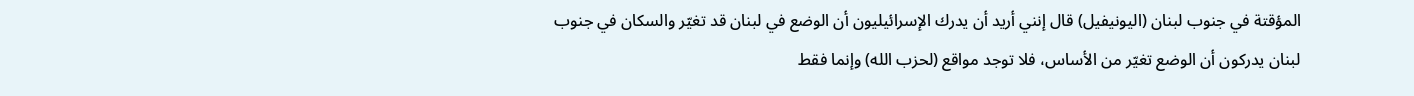المؤقتة في جنوب لبنان (اليونيفيل) قال إنني أريد أن يدرك الإسرائيليون أن الوضع في لبنان قد تغيّر والسكان في جنوب لبنان يدركون أن الوضع تغيّر من الأساس، فلا توجد مواقع (لحزب الله) وإنما فقط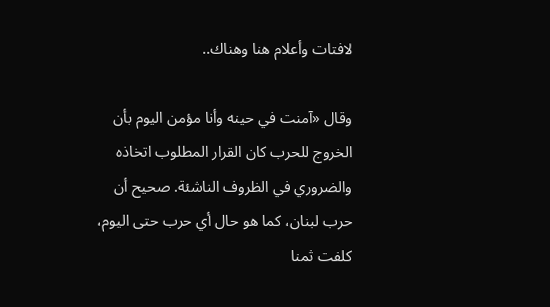لافتات وأعلام هنا وهناك..

وقال «آمنت في حينه وأنا مؤمن اليوم بأن الخروج للحرب كان القرار المطلوب اتخاذه والضروري في الظروف الناشئة. صحيح أن حرب لبنان، كما هو حال أي حرب حتى اليوم، كلفت ثمنا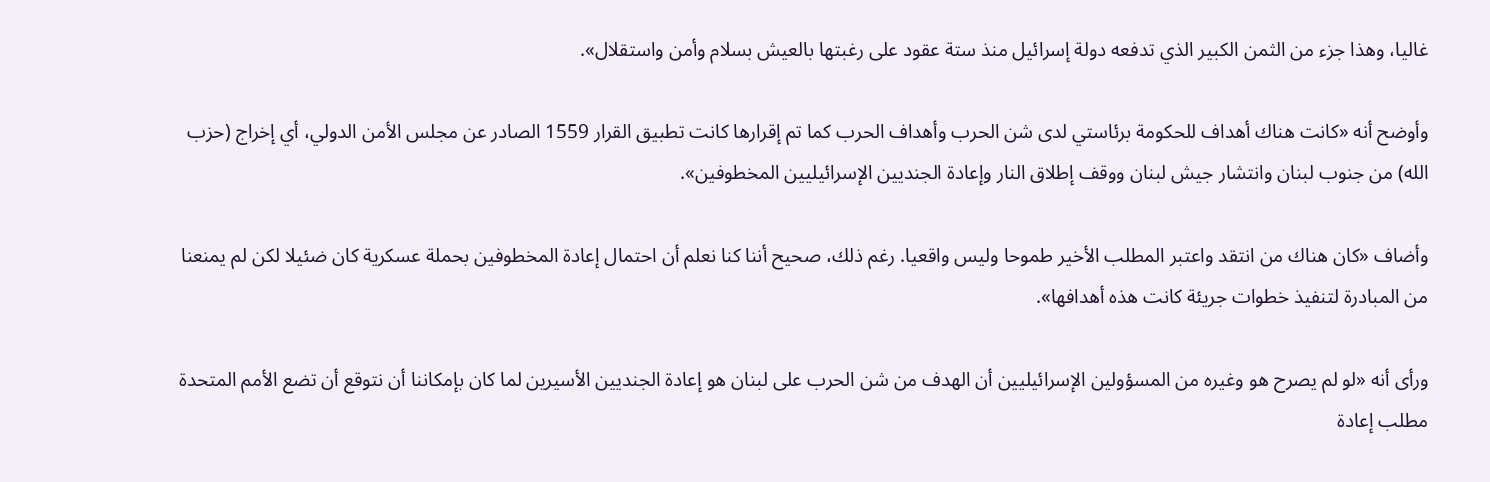غاليا، وهذا جزء من الثمن الكبير الذي تدفعه دولة إسرائيل منذ ستة عقود على رغبتها بالعيش بسلام وأمن واستقلال».

وأوضح أنه «كانت هناك أهداف للحكومة برئاستي لدى شن الحرب وأهداف الحرب كما تم إقرارها كانت تطبيق القرار 1559 الصادر عن مجلس الأمن الدولي، أي إخراج (حزب الله) من جنوب لبنان وانتشار جيش لبنان ووقف إطلاق النار وإعادة الجنديين الإسرائيليين المخطوفين».

وأضاف «كان هناك من انتقد واعتبر المطلب الأخير طموحا وليس واقعيا. رغم ذلك، صحيح أننا كنا نعلم أن احتمال إعادة المخطوفين بحملة عسكرية كان ضئيلا لكن لم يمنعنا من المبادرة لتنفيذ خطوات جريئة كانت هذه أهدافها».

ورأى أنه «لو لم يصرح هو وغيره من المسؤولين الإسرائيليين أن الهدف من شن الحرب على لبنان هو إعادة الجنديين الأسيرين لما كان بإمكاننا أن نتوقع أن تضع الأمم المتحدة مطلب إعادة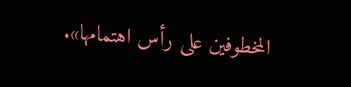المخطوفين على رأس اهتمامها».